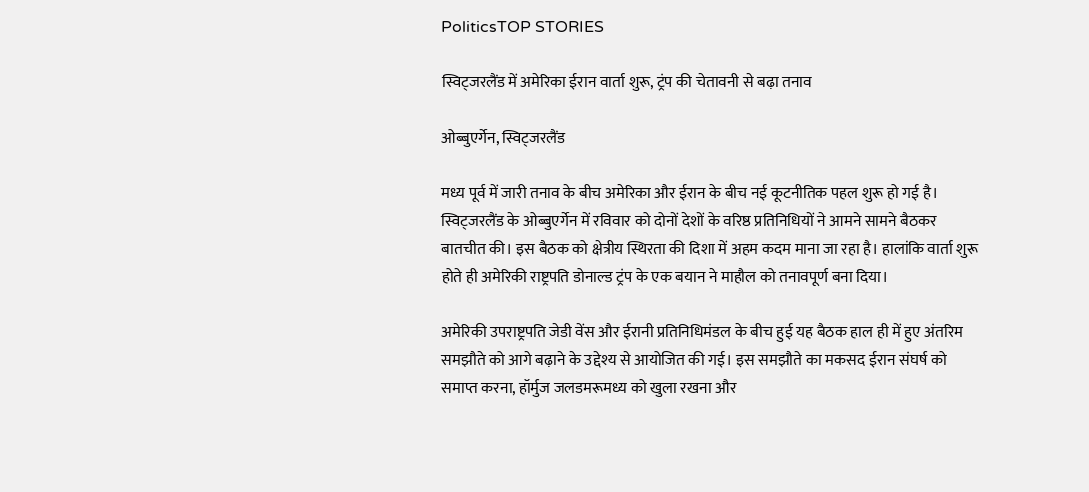PoliticsTOP STORIES

स्विट्जरलैंड में अमेरिका ईरान वार्ता शुरू, ट्रंप की चेतावनी से बढ़ा तनाव

ओब्बुएर्गेन, स्विट्जरलैंड

मध्य पूर्व में जारी तनाव के बीच अमेरिका और ईरान के बीच नई कूटनीतिक पहल शुरू हो गई है। स्विट्जरलैंड के ओब्बुएर्गेन में रविवार को दोनों देशों के वरिष्ठ प्रतिनिधियों ने आमने सामने बैठकर बातचीत की। इस बैठक को क्षेत्रीय स्थिरता की दिशा में अहम कदम माना जा रहा है। हालांकि वार्ता शुरू होते ही अमेरिकी राष्ट्रपति डोनाल्ड ट्रंप के एक बयान ने माहौल को तनावपूर्ण बना दिया।

अमेरिकी उपराष्ट्रपति जेडी वेंस और ईरानी प्रतिनिधिमंडल के बीच हुई यह बैठक हाल ही में हुए अंतरिम समझौते को आगे बढ़ाने के उद्देश्य से आयोजित की गई। इस समझौते का मकसद ईरान संघर्ष को समाप्त करना, हॉर्मुज जलडमरूमध्य को खुला रखना और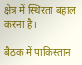क्षेत्र में स्थिरता बहाल करना है।

बैठक में पाकिस्तान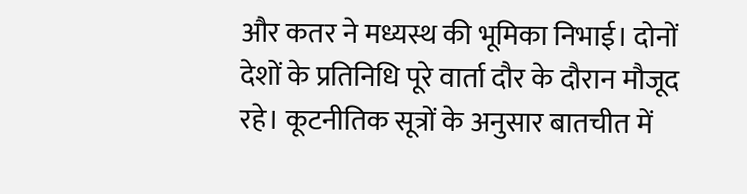और कतर ने मध्यस्थ की भूमिका निभाई। दोनों देशों के प्रतिनिधि पूरे वार्ता दौर के दौरान मौजूद रहे। कूटनीतिक सूत्रों के अनुसार बातचीत में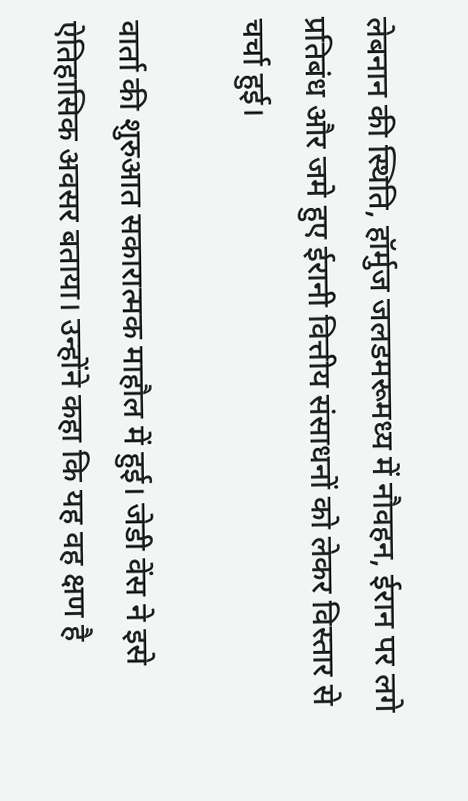लेबनान की स्थिति, हॉर्मुज जलडमरूमध्य में नौवहन, ईरान पर लगे प्रतिबंध और जमे हुए ईरानी वित्तीय संसाधनों को लेकर विस्तार से चर्चा हुई।

वार्ता की शुरुआत सकारात्मक माहौल में हुई। जेडी वेंस ने इसे ऐतिहासिक अवसर बताया। उन्होंने कहा कि यह वह क्षण है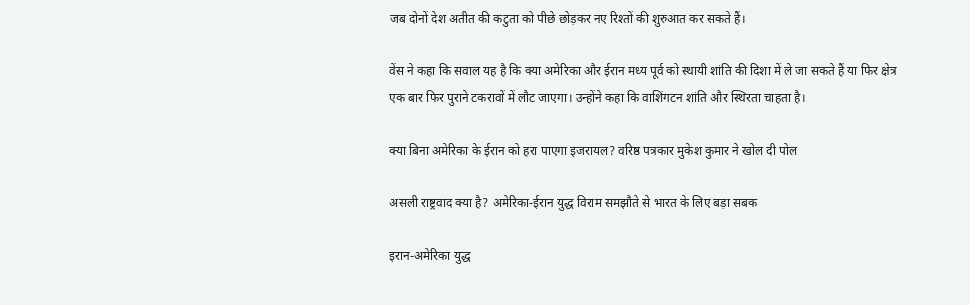जब दोनों देश अतीत की कटुता को पीछे छोड़कर नए रिश्तों की शुरुआत कर सकते हैं।

वेंस ने कहा कि सवाल यह है कि क्या अमेरिका और ईरान मध्य पूर्व को स्थायी शांति की दिशा में ले जा सकते हैं या फिर क्षेत्र एक बार फिर पुराने टकरावों में लौट जाएगा। उन्होंने कहा कि वाशिंगटन शांति और स्थिरता चाहता है।

क्या बिना अमेरिका के ईरान को हरा पाएगा इजरायल? वरिष्ठ पत्रकार मुकेश कुमार ने खोल दी पोल

असली राष्ट्रवाद क्या है? अमेरिका-ईरान युद्ध विराम समझौते से भारत के लिए बड़ा सबक

इरान-अमेरिका युद्ध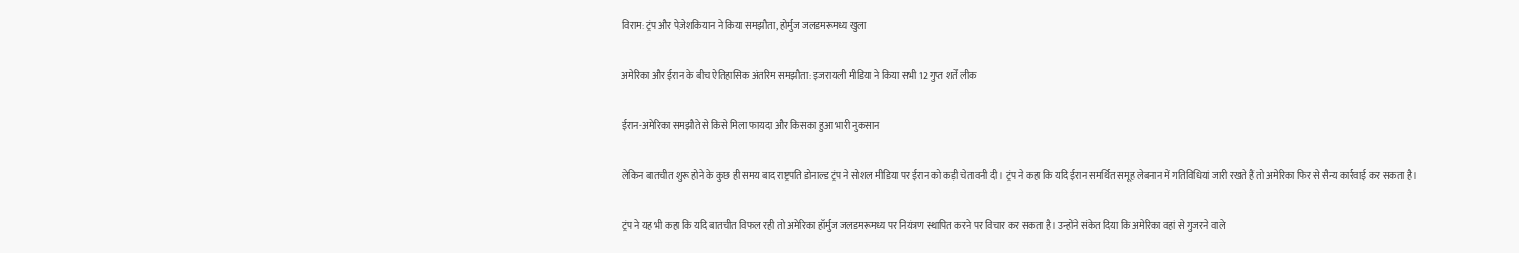विराम: ट्रंप और पेज़ेशकियान ने किया समझौता, होर्मुज जलडमरूमध्य खुला

अमेरिका और ईरान के बीच ऐतिहासिक अंतरिम समझौता: इजरायली मीडिया ने किया सभी 12 गुप्त शर्तें लीक

ईरान-अमेरिका समझौते से किसे मिला फायदा और किसका हुआ भारी नुकसान

लेकिन बातचीत शुरू होने के कुछ ही समय बाद राष्ट्रपति डोनाल्ड ट्रंप ने सोशल मीडिया पर ईरान को कड़ी चेतावनी दी। ट्रंप ने कहा कि यदि ईरान समर्थित समूह लेबनान में गतिविधियां जारी रखते हैं तो अमेरिका फिर से सैन्य कार्रवाई कर सकता है।

ट्रंप ने यह भी कहा कि यदि बातचीत विफल रही तो अमेरिका हॉर्मुज जलडमरूमध्य पर नियंत्रण स्थापित करने पर विचार कर सकता है। उन्होंने संकेत दिया कि अमेरिका वहां से गुजरने वाले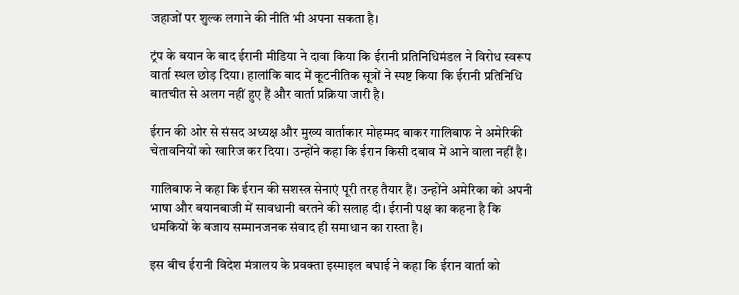जहाजों पर शुल्क लगाने की नीति भी अपना सकता है।

ट्रंप के बयान के बाद ईरानी मीडिया ने दावा किया कि ईरानी प्रतिनिधिमंडल ने विरोध स्वरूप वार्ता स्थल छोड़ दिया। हालांकि बाद में कूटनीतिक सूत्रों ने स्पष्ट किया कि ईरानी प्रतिनिधि बातचीत से अलग नहीं हुए हैं और वार्ता प्रक्रिया जारी है।

ईरान की ओर से संसद अध्यक्ष और मुख्य वार्ताकार मोहम्मद बाकर गालिबाफ ने अमेरिकी चेतावनियों को खारिज कर दिया। उन्होंने कहा कि ईरान किसी दबाव में आने वाला नहीं है।

गालिबाफ ने कहा कि ईरान की सशस्त्र सेनाएं पूरी तरह तैयार हैं। उन्होंने अमेरिका को अपनी भाषा और बयानबाजी में सावधानी बरतने की सलाह दी। ईरानी पक्ष का कहना है कि धमकियों के बजाय सम्मानजनक संवाद ही समाधान का रास्ता है।

इस बीच ईरानी विदेश मंत्रालय के प्रवक्ता इस्माइल बघाई ने कहा कि ईरान वार्ता को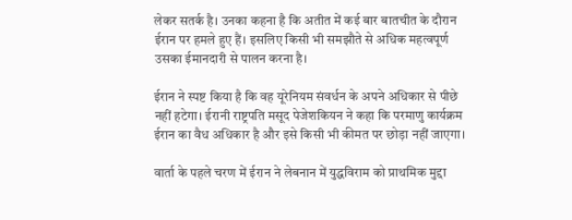लेकर सतर्क है। उनका कहना है कि अतीत में कई बार बातचीत के दौरान ईरान पर हमले हुए हैं। इसलिए किसी भी समझौते से अधिक महत्वपूर्ण उसका ईमानदारी से पालन करना है।

ईरान ने स्पष्ट किया है कि वह यूरेनियम संवर्धन के अपने अधिकार से पीछे नहीं हटेगा। ईरानी राष्ट्रपति मसूद पेजेशकियन ने कहा कि परमाणु कार्यक्रम ईरान का वैध अधिकार है और इसे किसी भी कीमत पर छोड़ा नहीं जाएगा।

वार्ता के पहले चरण में ईरान ने लेबनान में युद्धविराम को प्राथमिक मुद्दा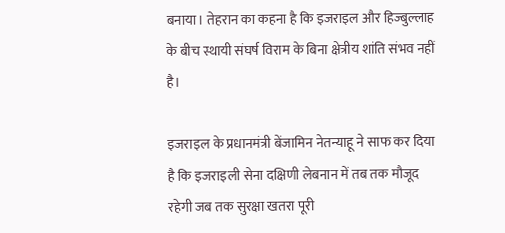बनाया। तेहरान का कहना है कि इजराइल और हिज्बुल्लाह के बीच स्थायी संघर्ष विराम के बिना क्षेत्रीय शांति संभव नहीं है।

इजराइल के प्रधानमंत्री बेंजामिन नेतन्याहू ने साफ कर दिया है कि इजराइली सेना दक्षिणी लेबनान में तब तक मौजूद रहेगी जब तक सुरक्षा खतरा पूरी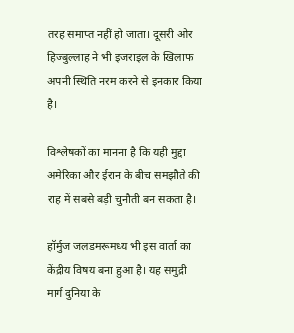तरह समाप्त नहीं हो जाता। दूसरी ओर हिज्बुल्लाह ने भी इजराइल के खिलाफ अपनी स्थिति नरम करने से इनकार किया है।

विश्लेषकों का मानना है कि यही मुद्दा अमेरिका और ईरान के बीच समझौते की राह में सबसे बड़ी चुनौती बन सकता है।

हॉर्मुज जलडमरूमध्य भी इस वार्ता का केंद्रीय विषय बना हुआ है। यह समुद्री मार्ग दुनिया के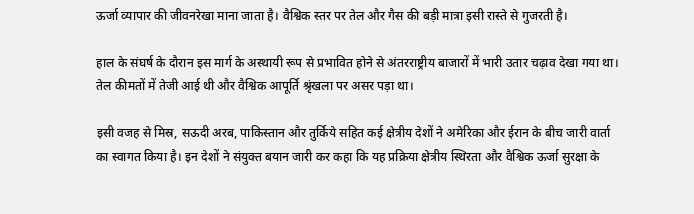ऊर्जा व्यापार की जीवनरेखा माना जाता है। वैश्विक स्तर पर तेल और गैस की बड़ी मात्रा इसी रास्ते से गुजरती है।

हाल के संघर्ष के दौरान इस मार्ग के अस्थायी रूप से प्रभावित होने से अंतरराष्ट्रीय बाजारों में भारी उतार चढ़ाव देखा गया था। तेल कीमतों में तेजी आई थी और वैश्विक आपूर्ति श्रृंखला पर असर पड़ा था।

इसी वजह से मिस्र, सऊदी अरब, पाकिस्तान और तुर्किये सहित कई क्षेत्रीय देशों ने अमेरिका और ईरान के बीच जारी वार्ता का स्वागत किया है। इन देशों ने संयुक्त बयान जारी कर कहा कि यह प्रक्रिया क्षेत्रीय स्थिरता और वैश्विक ऊर्जा सुरक्षा के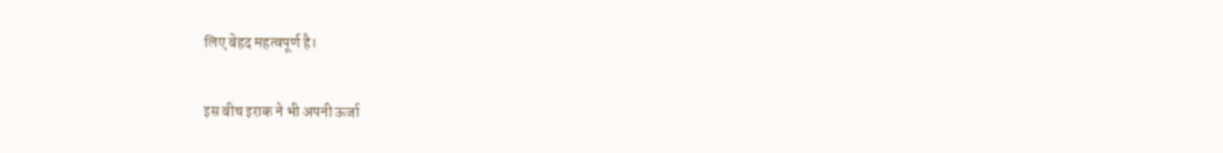लिए बेहद महत्वपूर्ण है।

इस बीच इराक ने भी अपनी ऊर्जा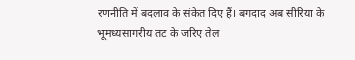रणनीति में बदलाव के संकेत दिए हैं। बगदाद अब सीरिया के भूमध्यसागरीय तट के जरिए तेल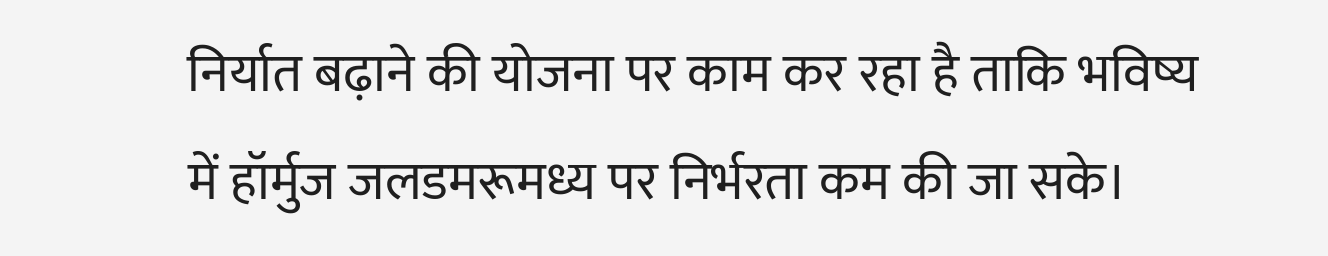निर्यात बढ़ाने की योजना पर काम कर रहा है ताकि भविष्य में हॉर्मुज जलडमरूमध्य पर निर्भरता कम की जा सके।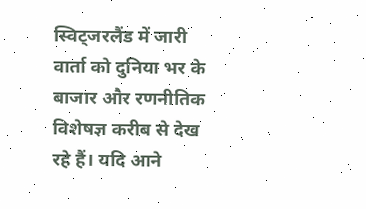स्विट्जरलैंड में जारी वार्ता को दुनिया भर के बाजार और रणनीतिक विशेषज्ञ करीब से देख रहे हैं। यदि आने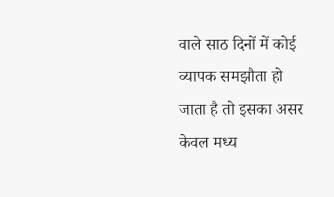वाले साठ दिनों में कोई व्यापक समझौता हो जाता है तो इसका असर केवल मध्य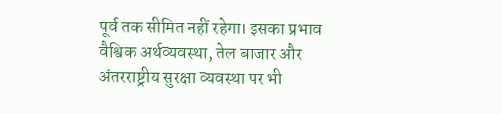पूर्व तक सीमित नहीं रहेगा। इसका प्रभाव वैश्विक अर्थव्यवस्था, तेल बाजार और अंतरराष्ट्रीय सुरक्षा व्यवस्था पर भी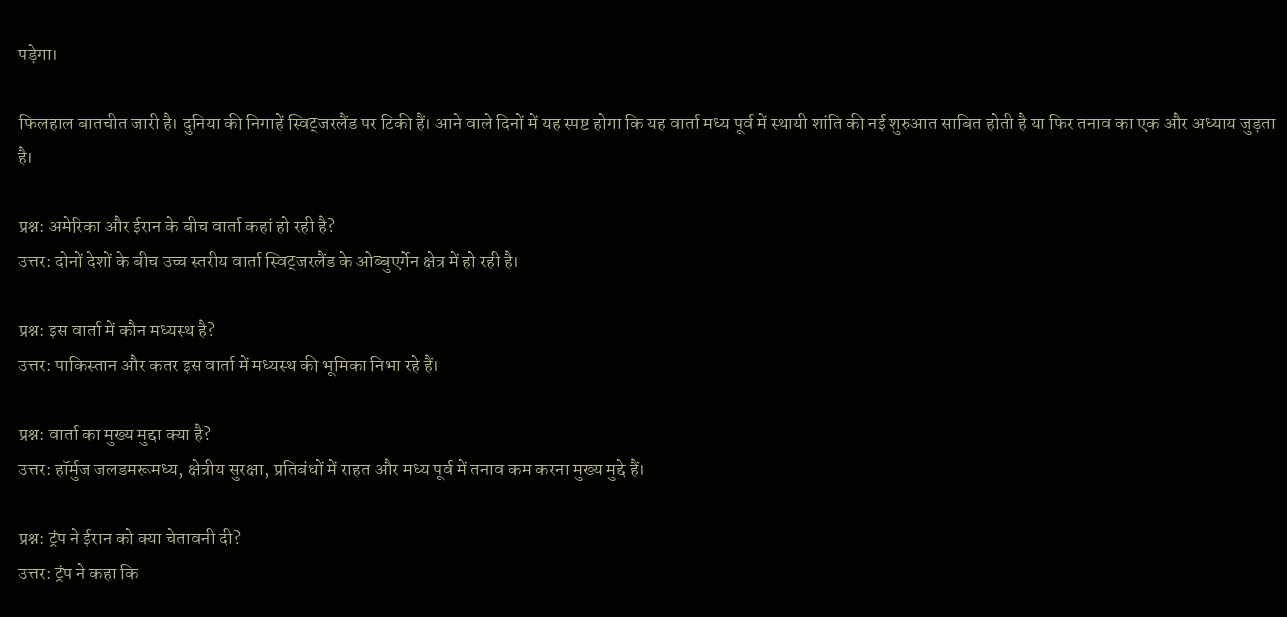पड़ेगा।

फिलहाल बातचीत जारी है। दुनिया की निगाहें स्विट्जरलैंड पर टिकी हैं। आने वाले दिनों में यह स्पष्ट होगा कि यह वार्ता मध्य पूर्व में स्थायी शांति की नई शुरुआत साबित होती है या फिर तनाव का एक और अध्याय जुड़ता है।

प्रश्न: अमेरिका और ईरान के बीच वार्ता कहां हो रही है?
उत्तर: दोनों देशों के बीच उच्च स्तरीय वार्ता स्विट्जरलैंड के ओब्बुएर्गेन क्षेत्र में हो रही है।

प्रश्न: इस वार्ता में कौन मध्यस्थ है?
उत्तर: पाकिस्तान और कतर इस वार्ता में मध्यस्थ की भूमिका निभा रहे हैं।

प्रश्न: वार्ता का मुख्य मुद्दा क्या है?
उत्तर: हॉर्मुज जलडमरूमध्य, क्षेत्रीय सुरक्षा, प्रतिबंधों में राहत और मध्य पूर्व में तनाव कम करना मुख्य मुद्दे हैं।

प्रश्न: ट्रंप ने ईरान को क्या चेतावनी दी?
उत्तर: ट्रंप ने कहा कि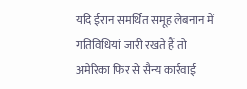यदि ईरान समर्थित समूह लेबनान में गतिविधियां जारी रखते हैं तो अमेरिका फिर से सैन्य कार्रवाई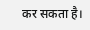कर सकता है।